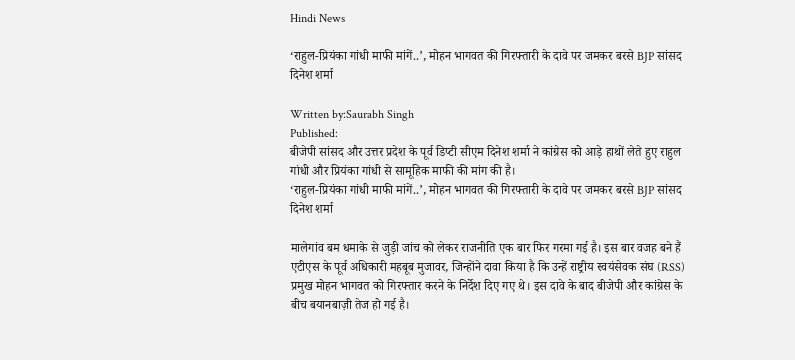Hindi News

‘राहुल-प्रियंका गांधी माफी मांगें..’, मोहन भागवत की गिरफ्तारी के दावे पर जमकर बरसे BJP सांसद दिनेश शर्मा

Written by:Saurabh Singh
Published:
बीजेपी सांसद और उत्तर प्रदेश के पूर्व डिप्टी सीएम दिनेश शर्मा ने कांग्रेस को आड़े हाथों लेते हुए राहुल गांधी और प्रियंका गांधी से सामूहिक माफी की मांग की है।
‘राहुल-प्रियंका गांधी माफी मांगें..’, मोहन भागवत की गिरफ्तारी के दावे पर जमकर बरसे BJP सांसद दिनेश शर्मा

मालेगांव बम धमाके से जुड़ी जांच को लेकर राजनीति एक बार फिर गरमा गई है। इस बार वजह बने हैं एटीएस के पूर्व अधिकारी महबूब मुजावर, जिन्होंने दावा किया है कि उन्हें राष्ट्रीय स्वयंसेवक संघ (RSS) प्रमुख मोहन भागवत को गिरफ्तार करने के निर्देश दिए गए थे। इस दावे के बाद बीजेपी और कांग्रेस के बीच बयानबाज़ी तेज हो गई है।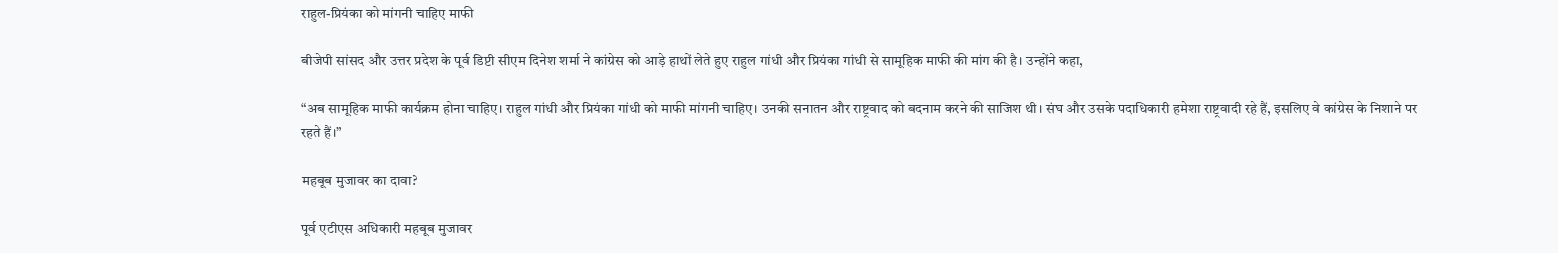राहुल-प्रियंका को मांगनी चाहिए माफी

बीजेपी सांसद और उत्तर प्रदेश के पूर्व डिप्टी सीएम दिनेश शर्मा ने कांग्रेस को आड़े हाथों लेते हुए राहुल गांधी और प्रियंका गांधी से सामूहिक माफी की मांग की है। उन्होंने कहा,

“अब सामूहिक माफी कार्यक्रम होना चाहिए। राहुल गांधी और प्रियंका गांधी को माफी मांगनी चाहिए। उनकी सनातन और राष्ट्रवाद को बदनाम करने की साजिश थी। संघ और उसके पदाधिकारी हमेशा राष्ट्रवादी रहे हैं, इसलिए वे कांग्रेस के निशाने पर रहते हैं।”

महबूब मुजावर का दावा?

पूर्व एटीएस अधिकारी महबूब मुजावर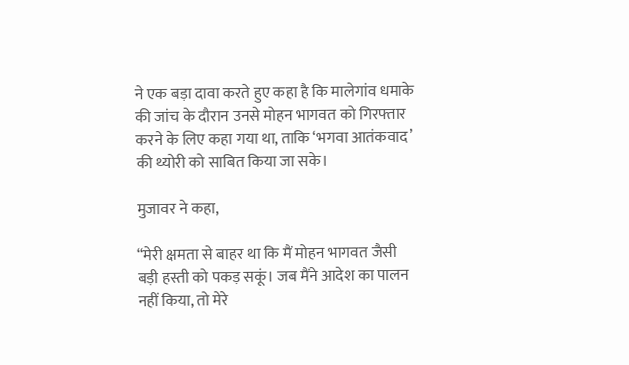ने एक बड़ा दावा करते हुए कहा है कि मालेगांव धमाके की जांच के दौरान उनसे मोहन भागवत को गिरफ्तार करने के लिए कहा गया था, ताकि ‘भगवा आतंकवाद’ की थ्योरी को साबित किया जा सके।

मुजावर ने कहा,

“मेरी क्षमता से बाहर था कि मैं मोहन भागवत जैसी बड़ी हस्ती को पकड़ सकूं। जब मैंने आदेश का पालन नहीं किया, तो मेरे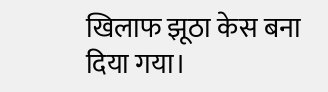खिलाफ झूठा केस बना दिया गया।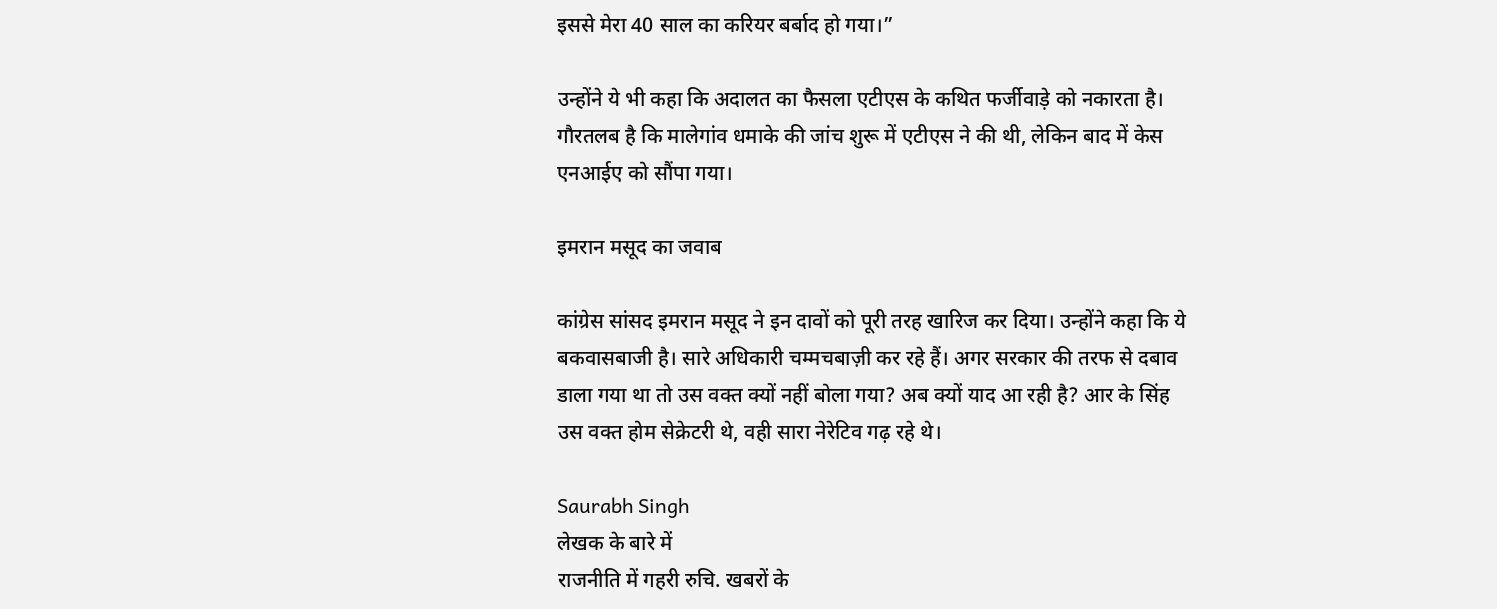इससे मेरा 40 साल का करियर बर्बाद हो गया।”

उन्होंने ये भी कहा कि अदालत का फैसला एटीएस के कथित फर्जीवाड़े को नकारता है। गौरतलब है कि मालेगांव धमाके की जांच शुरू में एटीएस ने की थी, लेकिन बाद में केस एनआईए को सौंपा गया।

इमरान मसूद का जवाब

कांग्रेस सांसद इमरान मसूद ने इन दावों को पूरी तरह खारिज कर दिया। उन्होंने कहा कि ये बकवासबाजी है। सारे अधिकारी चम्मचबाज़ी कर रहे हैं। अगर सरकार की तरफ से दबाव डाला गया था तो उस वक्त क्यों नहीं बोला गया? अब क्यों याद आ रही है? आर के सिंह उस वक्त होम सेक्रेटरी थे, वही सारा नेरेटिव गढ़ रहे थे।

Saurabh Singh
लेखक के बारे में
राजनीति में गहरी रुचि. खबरों के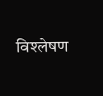विश्लेषण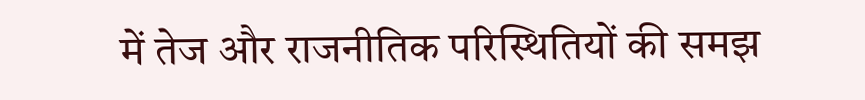में तेज और राजनीतिक परिस्थितियों की समझ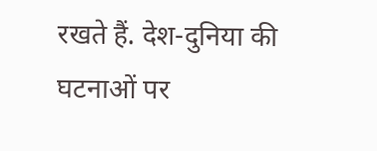रखते हैं. देश-दुनिया की घटनाओं पर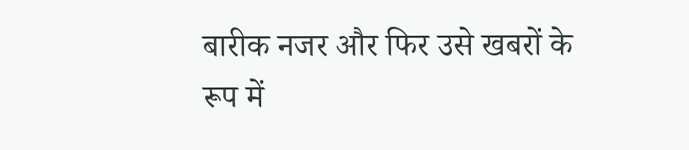बारीक नजर और फिर उसे खबरों के रूप में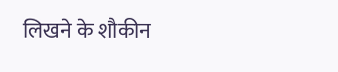लिखने के शौकीन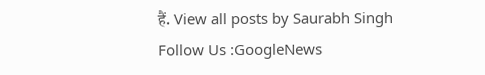हैं. View all posts by Saurabh Singh
Follow Us :GoogleNews